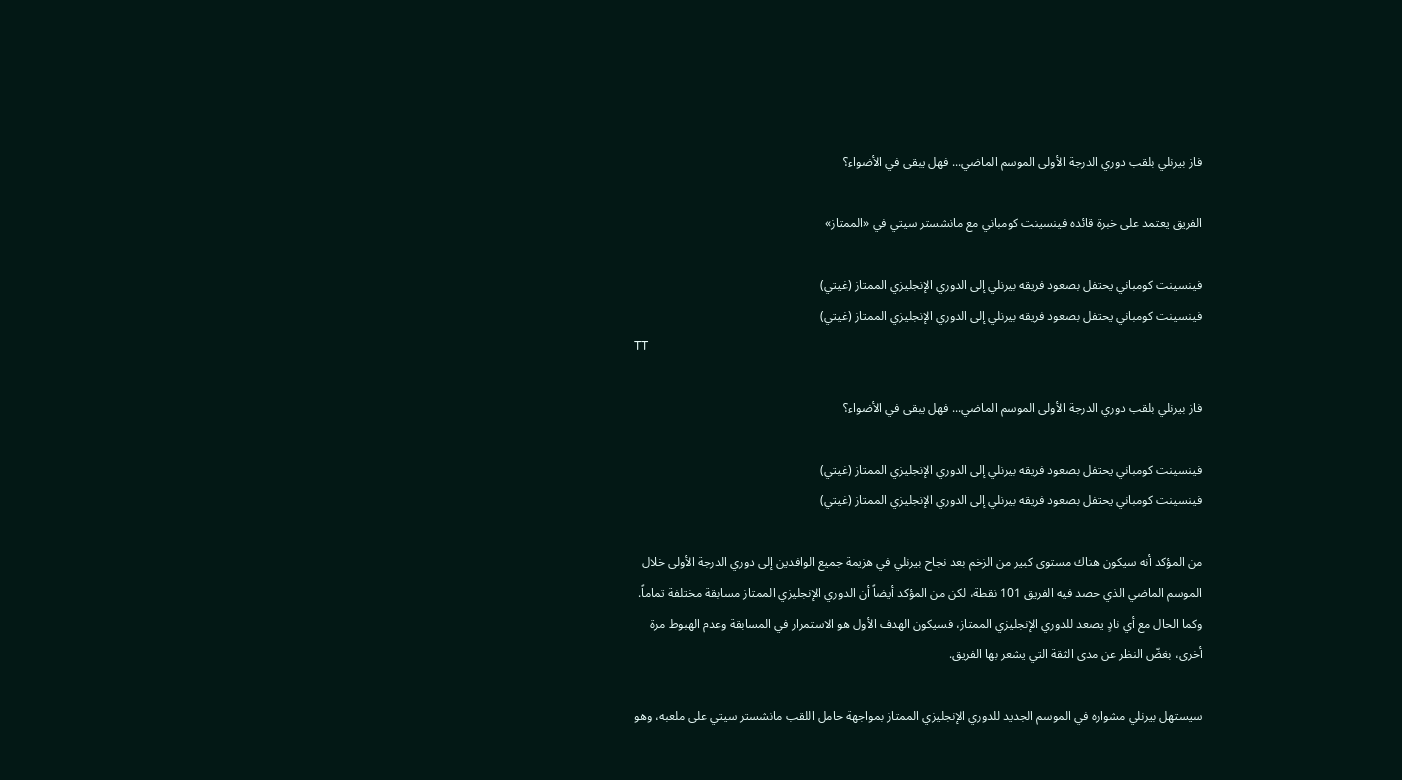فاز بيرنلي بلقب دوري الدرجة الأولى الموسم الماضي... فهل يبقى في الأضواء؟

الفريق يعتمد على خبرة قائده فينسينت كومباني مع مانشستر سيتي في «الممتاز»

فينسينت كومباني يحتفل بصعود فريقه بيرنلي إلى الدوري الإنجليزي الممتاز (غيتي)
فينسينت كومباني يحتفل بصعود فريقه بيرنلي إلى الدوري الإنجليزي الممتاز (غيتي)
TT

فاز بيرنلي بلقب دوري الدرجة الأولى الموسم الماضي... فهل يبقى في الأضواء؟

فينسينت كومباني يحتفل بصعود فريقه بيرنلي إلى الدوري الإنجليزي الممتاز (غيتي)
فينسينت كومباني يحتفل بصعود فريقه بيرنلي إلى الدوري الإنجليزي الممتاز (غيتي)

من المؤكد أنه سيكون هناك مستوى كبير من الزخم بعد نجاح بيرنلي في هزيمة جميع الوافدين إلى دوري الدرجة الأولى خلال الموسم الماضي الذي حصد فيه الفريق 101 نقطة، لكن من المؤكد أيضاً أن الدوري الإنجليزي الممتاز مسابقة مختلفة تماماً. وكما الحال مع أي نادٍ يصعد للدوري الإنجليزي الممتاز، فسيكون الهدف الأول هو الاستمرار في المسابقة وعدم الهبوط مرة أخرى، بغضّ النظر عن مدى الثقة التي يشعر بها الفريق.

سيستهل بيرنلي مشواره في الموسم الجديد للدوري الإنجليزي الممتاز بمواجهة حامل اللقب مانشستر سيتي على ملعبه، وهو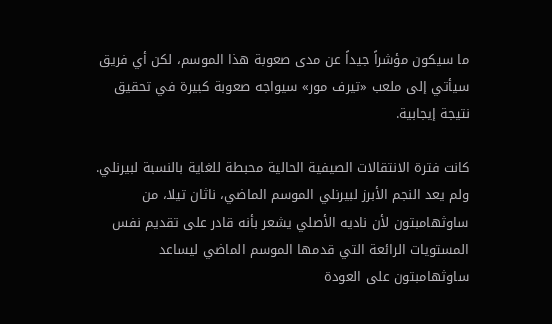ما سيكون مؤشراً جيداً عن مدى صعوبة هذا الموسم، لكن أي فريق سيأتي إلى ملعب «تيرف مور» سيواجه صعوبة كبيرة في تحقيق نتيجة إيجابية.

كانت فترة الانتقالات الصيفية الحالية محبطة للغاية بالنسبة لبيرنلي. ولم يعد النجم الأبرز لبيرنلي الموسم الماضي، ناثان تيلا، من ساوثهامبتون لأن ناديه الأصلي يشعر بأنه قادر على تقديم نفس المستويات الرائعة التي قدمها الموسم الماضي ليساعد ساوثهامبتون على العودة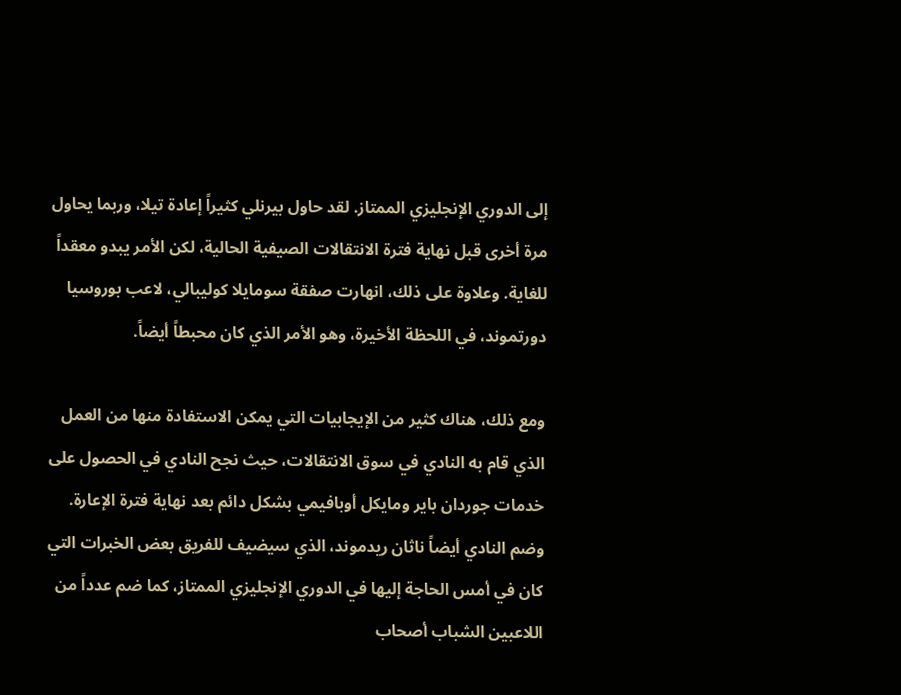إلى الدوري الإنجليزي الممتاز. لقد حاول بيرنلي كثيراً إعادة تيلا، وربما يحاول مرة أخرى قبل نهاية فترة الانتقالات الصيفية الحالية، لكن الأمر يبدو معقداً للغاية. وعلاوة على ذلك، انهارت صفقة سومايلا كوليبالي، لاعب بوروسيا دورتموند، في اللحظة الأخيرة، وهو الأمر الذي كان محبطاً أيضاً.

ومع ذلك، هناك كثير من الإيجابيات التي يمكن الاستفادة منها من العمل الذي قام به النادي في سوق الانتقالات، حيث نجح النادي في الحصول على خدمات جوردان باير ومايكل أوبافيمي بشكل دائم بعد نهاية فترة الإعارة. وضم النادي أيضاً ناثان ريدموند، الذي سيضيف للفريق بعض الخبرات التي كان في أمس الحاجة إليها في الدوري الإنجليزي الممتاز، كما ضم عدداً من اللاعبين الشباب أصحاب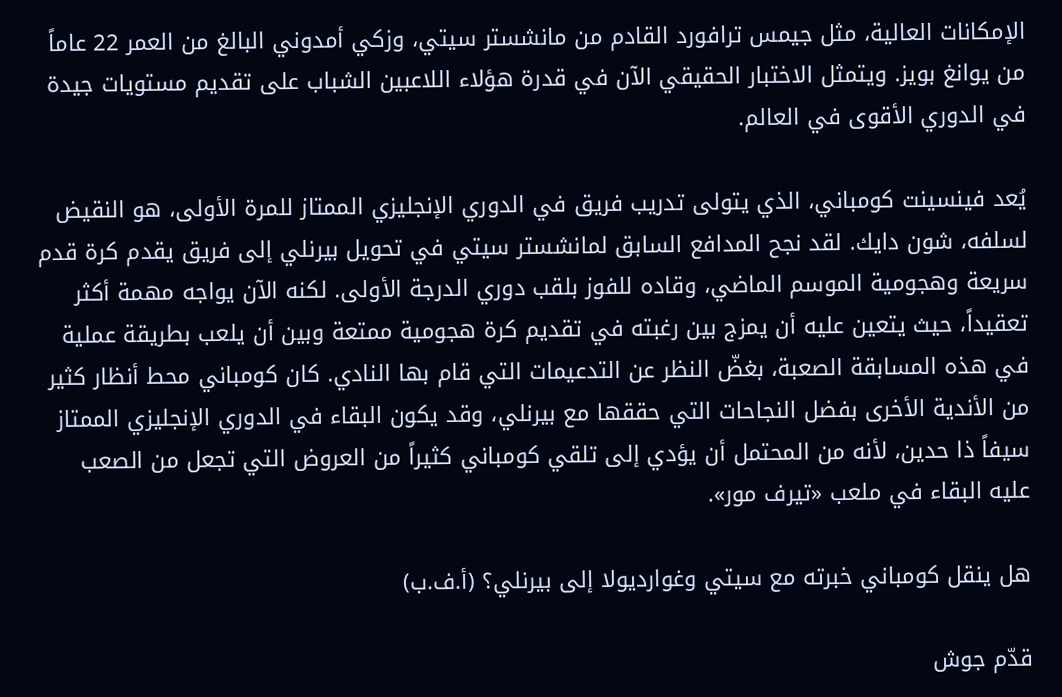الإمكانات العالية، مثل جيمس ترافورد القادم من مانشستر سيتي، وزكي أمدوني البالغ من العمر 22 عاماً من يوانغ بويز. ويتمثل الاختبار الحقيقي الآن في قدرة هؤلاء اللاعبين الشباب على تقديم مستويات جيدة في الدوري الأقوى في العالم.

يُعد فينسينت كومباني، الذي يتولى تدريب فريق في الدوري الإنجليزي الممتاز للمرة الأولى، هو النقيض لسلفه، شون دايك. لقد نجح المدافع السابق لمانشستر سيتي في تحويل بيرنلي إلى فريق يقدم كرة قدم سريعة وهجومية الموسم الماضي، وقاده للفوز بلقب دوري الدرجة الأولى. لكنه الآن يواجه مهمة أكثر تعقيداً، حيث يتعين عليه أن يمزج بين رغبته في تقديم كرة هجومية ممتعة وبين أن يلعب بطريقة عملية في هذه المسابقة الصعبة، بغضّ النظر عن التدعيمات التي قام بها النادي. كان كومباني محط أنظار كثير من الأندية الأخرى بفضل النجاحات التي حققها مع بيرنلي، وقد يكون البقاء في الدوري الإنجليزي الممتاز سيفاً ذا حدين، لأنه من المحتمل أن يؤدي إلى تلقي كومباني كثيراً من العروض التي تجعل من الصعب عليه البقاء في ملعب «تيرف مور».

هل ينقل كومباني خبرته مع سيتي وغوارديولا إلى بيرنلي؟ (أ.ف.ب)

قدّم جوش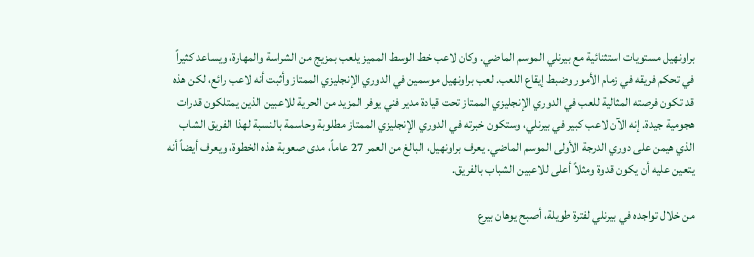براونهيل مستويات استثنائية مع بيرنلي الموسم الماضي. وكان لاعب خط الوسط المميز يلعب بمزيج من الشراسة والمهارة، ويساعد كثيراً في تحكم فريقه في زمام الأمور وضبط إيقاع اللعب. لعب براونهيل موسمين في الدوري الإنجليزي الممتاز وأثبت أنه لاعب رائع، لكن هذه قد تكون فرصته المثالية للعب في الدوري الإنجليزي الممتاز تحت قيادة مدير فني يوفر المزيد من الحرية للاعبين الذين يمتلكون قدرات هجومية جيدة. إنه الآن لاعب كبير في بيرنلي، وستكون خبرته في الدوري الإنجليزي الممتاز مطلوبة وحاسمة بالنسبة لهذا الفريق الشاب الذي هيمن على دوري الدرجة الأولى الموسم الماضي. يعرف براونهيل، البالغ من العمر 27 عاماً، مدى صعوبة هذه الخطوة، ويعرف أيضاً أنه يتعين عليه أن يكون قدوة ومثلاً أعلى للاعبين الشباب بالفريق.

من خلال تواجده في بيرنلي لفترة طويلة، أصبح يوهان بيرع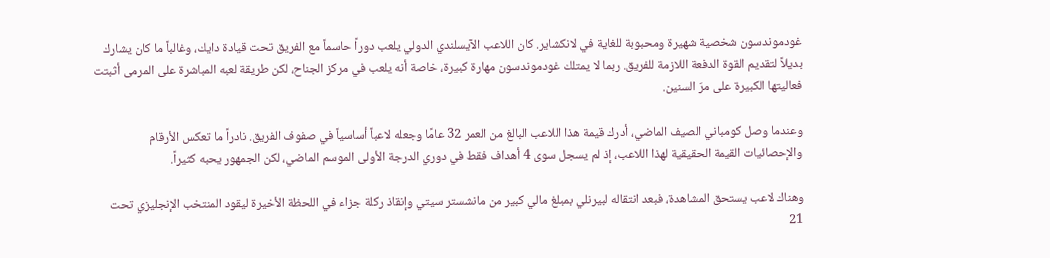غودموندسون شخصية شهيرة ومحبوبة للغاية في لانكشاير. كان اللاعب الآيسلندي الدولي يلعب دوراً حاسماً مع الفريق تحت قيادة دايك، وغالباً ما كان يشارك بديلاً لتقديم القوة الدفعة اللازمة للفريق. ربما لا يمتلك غودموندسون مهارة كبيرة، خاصة أنه يلعب في مركز الجناح، لكن طريقة لعبه المباشرة على المرمى أثبتت فعاليتها الكبيرة على مرّ السنين.

وعندما وصل كومباني الصيف الماضي، أدرك قيمة هذا اللاعب البالغ من العمر 32 عامًا وجعله لاعباً أساسياً في صفوف الفريق. نادراً ما تعكس الأرقام والإحصائيات القيمة الحقيقية لهذا اللاعب، إذ لم يسجل سوى 4 أهداف فقط في دوري الدرجة الأولى الموسم الماضي، لكن الجمهور يحبه كثيراً.

وهناك لاعب يستحق المشاهدة، فبعد انتقاله لبيرنلي بمبلغ مالي كبير من مانشستر سيتي وإنقاذ ركلة جزاء في اللحظة الأخيرة ليقود المنتخب الإنجليزي تحت 21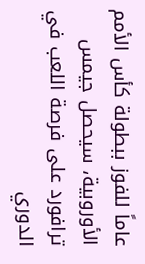عاماً للفوز ببطولة كأس الأمم الأوروبية، سيحصل جيمس ترافورد على فرصة اللعب في الدوري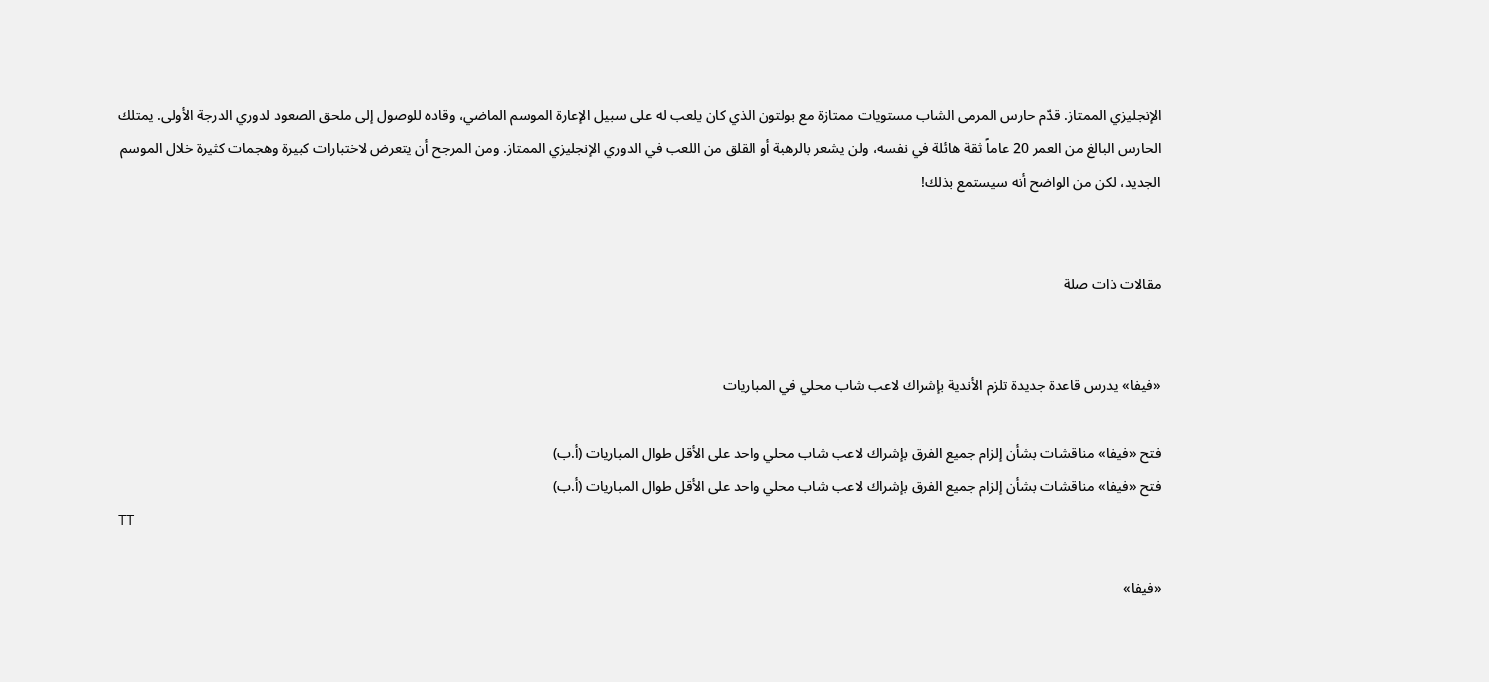الإنجليزي الممتاز. قدّم حارس المرمى الشاب مستويات ممتازة مع بولتون الذي كان يلعب له على سبيل الإعارة الموسم الماضي، وقاده للوصول إلى ملحق الصعود لدوري الدرجة الأولى. يمتلك الحارس البالغ من العمر 20 عاماً ثقة هائلة في نفسه، ولن يشعر بالرهبة أو القلق من اللعب في الدوري الإنجليزي الممتاز. ومن المرجح أن يتعرض لاختبارات كبيرة وهجمات كثيرة خلال الموسم الجديد، لكن من الواضح أنه سيستمع بذلك!


مقالات ذات صلة


«فيفا» يدرس قاعدة جديدة تلزم الأندية بإشراك لاعب شاب محلي في المباريات

فتح «فيفا» مناقشات بشأن إلزام جميع الفرق بإشراك لاعب شاب محلي واحد على الأقل طوال المباريات (أ.ب)
فتح «فيفا» مناقشات بشأن إلزام جميع الفرق بإشراك لاعب شاب محلي واحد على الأقل طوال المباريات (أ.ب)
TT

«فيفا»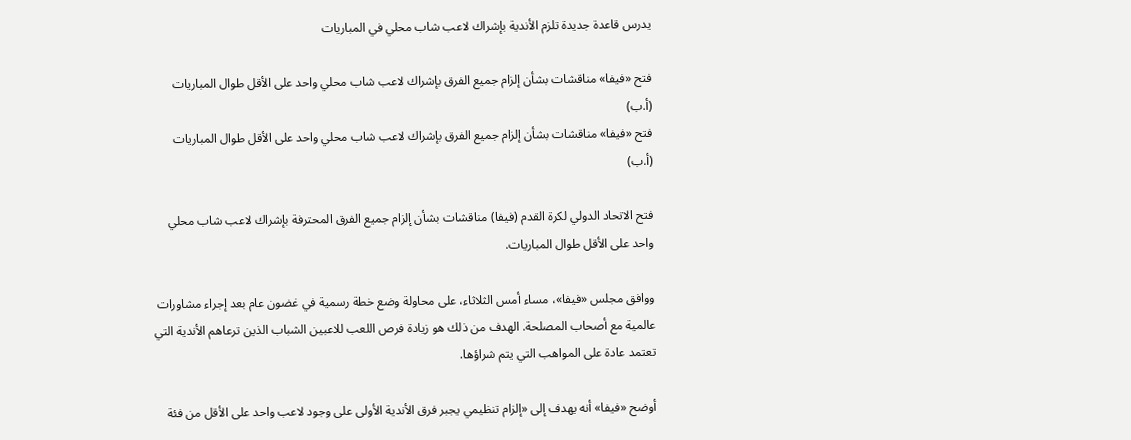يدرس قاعدة جديدة تلزم الأندية بإشراك لاعب شاب محلي في المباريات

فتح «فيفا» مناقشات بشأن إلزام جميع الفرق بإشراك لاعب شاب محلي واحد على الأقل طوال المباريات (أ.ب)
فتح «فيفا» مناقشات بشأن إلزام جميع الفرق بإشراك لاعب شاب محلي واحد على الأقل طوال المباريات (أ.ب)

فتح الاتحاد الدولي لكرة القدم (فيفا) مناقشات بشأن إلزام جميع الفرق المحترفة بإشراك لاعب شاب محلي واحد على الأقل طوال المباريات.

ووافق مجلس «فيفا»، مساء أمس الثلاثاء، على محاولة وضع خطة رسمية في غضون عام بعد إجراء مشاورات عالمية مع أصحاب المصلحة. الهدف من ذلك هو زيادة فرص اللعب للاعبين الشباب الذين ترعاهم الأندية التي تعتمد عادة على المواهب التي يتم شراؤها.

أوضح «فيفا» أنه يهدف إلى «إلزام تنظيمي يجبر فرق الأندية الأولى على وجود لاعب واحد على الأقل من فئة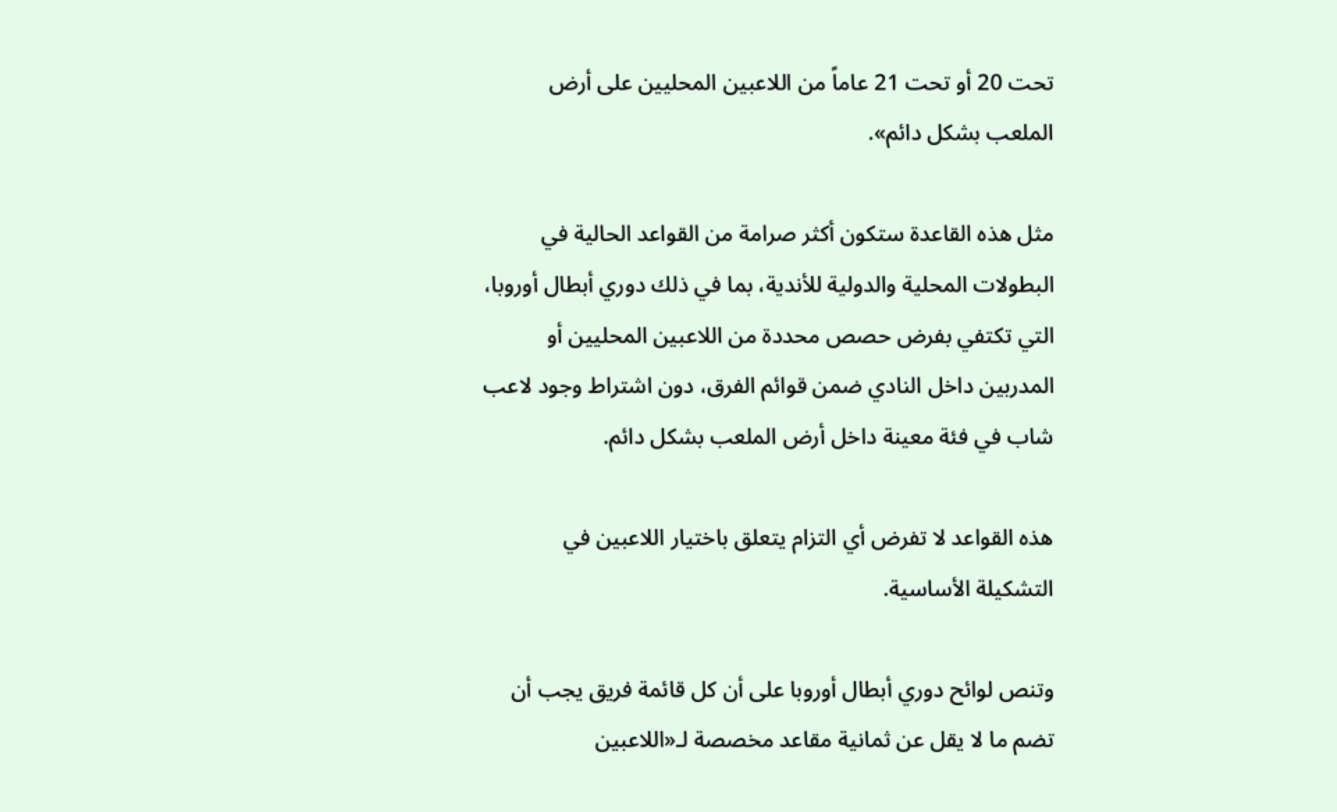تحت 20 أو تحت 21 عاماً من اللاعبين المحليين على أرض الملعب بشكل دائم».

مثل هذه القاعدة ستكون أكثر صرامة من القواعد الحالية في البطولات المحلية والدولية للأندية، بما في ذلك دوري أبطال أوروبا، التي تكتفي بفرض حصص محددة من اللاعبين المحليين أو المدربين داخل النادي ضمن قوائم الفرق، دون اشتراط وجود لاعب شاب في فئة معينة داخل أرض الملعب بشكل دائم.

هذه القواعد لا تفرض أي التزام يتعلق باختيار اللاعبين في التشكيلة الأساسية.

وتنص لوائح دوري أبطال أوروبا على أن كل قائمة فريق يجب أن تضم ما لا يقل عن ثمانية مقاعد مخصصة لـ«اللاعبين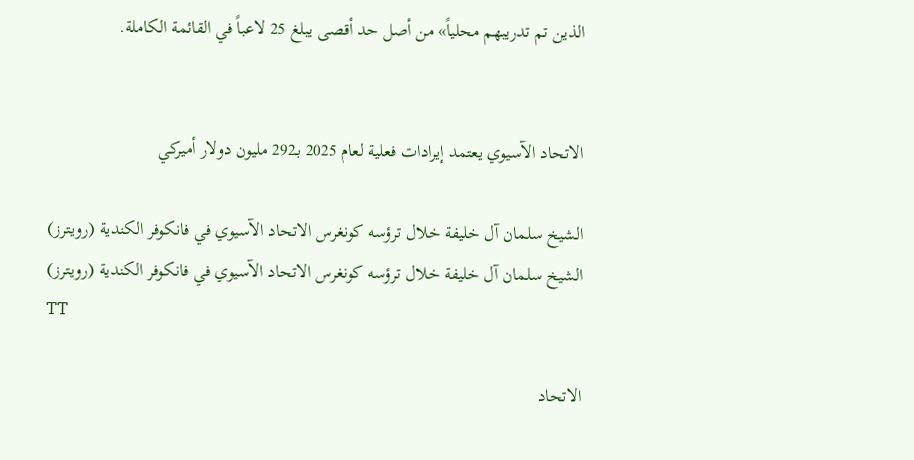الذين تم تدريبهم محلياً» من أصل حد أقصى يبلغ 25 لاعباً في القائمة الكاملة.


الاتحاد الآسيوي يعتمد إيرادات فعلية لعام 2025 بـ292 مليون دولار أميركي

الشيخ سلمان آل خليفة خلال ترؤسه كونغرس الاتحاد الآسيوي في فانكوفر الكندية (رويترز)
الشيخ سلمان آل خليفة خلال ترؤسه كونغرس الاتحاد الآسيوي في فانكوفر الكندية (رويترز)
TT

الاتحاد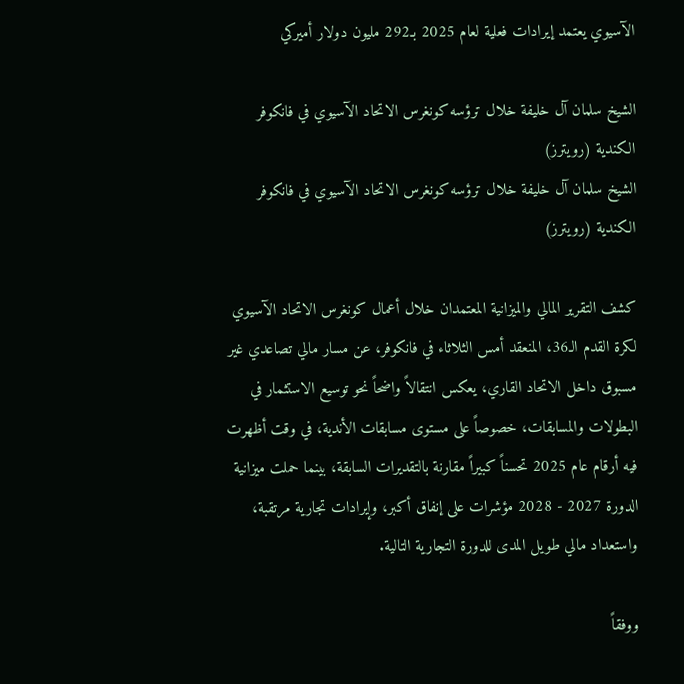الآسيوي يعتمد إيرادات فعلية لعام 2025 بـ292 مليون دولار أميركي

الشيخ سلمان آل خليفة خلال ترؤسه كونغرس الاتحاد الآسيوي في فانكوفر الكندية (رويترز)
الشيخ سلمان آل خليفة خلال ترؤسه كونغرس الاتحاد الآسيوي في فانكوفر الكندية (رويترز)

كشف التقرير المالي والميزانية المعتمدان خلال أعمال كونغرس الاتحاد الآسيوي لكرة القدم الـ36، المنعقد أمس الثلاثاء في فانكوفر، عن مسار مالي تصاعدي غير مسبوق داخل الاتحاد القاري، يعكس انتقالاً واضحاً نحو توسيع الاستثمار في البطولات والمسابقات، خصوصاً على مستوى مسابقات الأندية، في وقت أظهرت فيه أرقام عام 2025 تحسناً كبيراً مقارنة بالتقديرات السابقة، بينما حملت ميزانية الدورة 2027 - 2028 مؤشرات على إنفاق أكبر، وإيرادات تجارية مرتقبة، واستعداد مالي طويل المدى للدورة التجارية التالية.

ووفقاً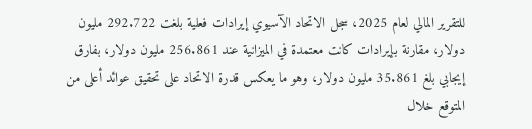للتقرير المالي لعام 2025، سجل الاتحاد الآسيوي إيرادات فعلية بلغت 292.722 مليون دولار، مقارنة بإيرادات كانت معتمدة في الميزانية عند 256.861 مليون دولار، بفارق إيجابي بلغ 35.861 مليون دولار، وهو ما يعكس قدرة الاتحاد على تحقيق عوائد أعلى من المتوقع خلال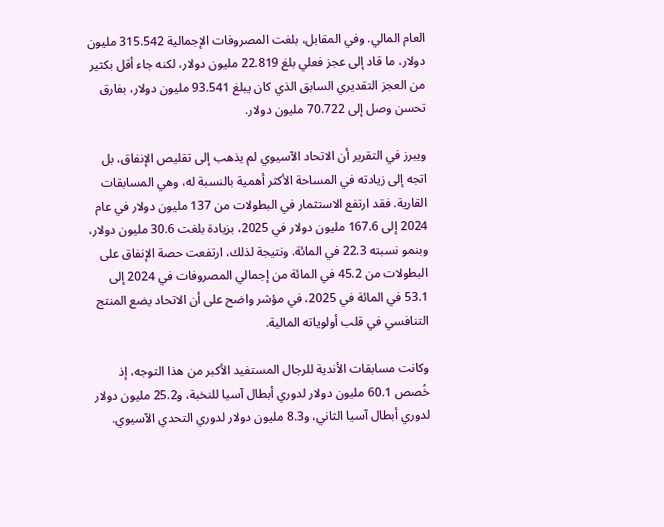العام المالي. وفي المقابل، بلغت المصروفات الإجمالية 315.542 مليون دولار، ما قاد إلى عجز فعلي بلغ 22.819 مليون دولار، لكنه جاء أقل بكثير من العجز التقديري السابق الذي كان يبلغ 93.541 مليون دولار، بفارق تحسن وصل إلى 70.722 مليون دولار.

ويبرز في التقرير أن الاتحاد الآسيوي لم يذهب إلى تقليص الإنفاق، بل اتجه إلى زيادته في المساحة الأكثر أهمية بالنسبة له، وهي المسابقات القارية. فقد ارتفع الاستثمار في البطولات من 137 مليون دولار في عام 2024 إلى 167.6 مليون دولار في 2025، بزيادة بلغت 30.6 مليون دولار، وبنمو نسبته 22.3 في المائة. ونتيجة لذلك، ارتفعت حصة الإنفاق على البطولات من 45.2 في المائة من إجمالي المصروفات في 2024 إلى 53.1 في المائة في 2025، في مؤشر واضح على أن الاتحاد يضع المنتج التنافسي في قلب أولوياته المالية.

وكانت مسابقات الأندية للرجال المستفيد الأكبر من هذا التوجه، إذ خُصص 60.1 مليون دولار لدوري أبطال آسيا للنخبة، و25.2 مليون دولار لدوري أبطال آسيا الثاني، و8.3 مليون دولار لدوري التحدي الآسيوي.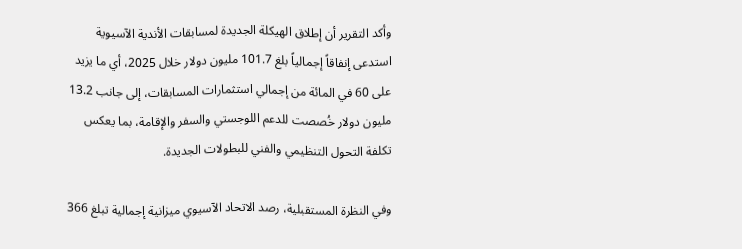وأكد التقرير أن إطلاق الهيكلة الجديدة لمسابقات الأندية الآسيوية استدعى إنفاقاً إجمالياً بلغ 101.7 مليون دولار خلال 2025، أي ما يزيد على 60 في المائة من إجمالي استثمارات المسابقات، إلى جانب 13.2 مليون دولار خُصصت للدعم اللوجستي والسفر والإقامة، بما يعكس تكلفة التحول التنظيمي والفني للبطولات الجديدة.

وفي النظرة المستقبلية، رصد الاتحاد الآسيوي ميزانية إجمالية تبلغ 366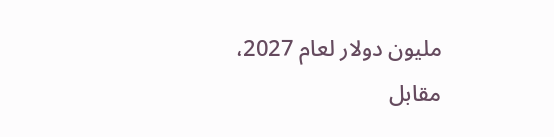مليون دولار لعام 2027، مقابل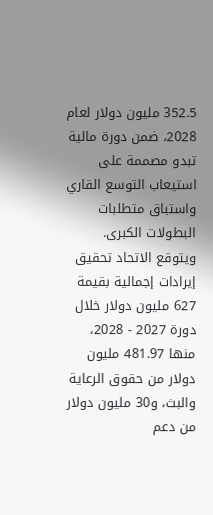352.5 مليون دولار لعام 2028، ضمن دورة مالية تبدو مصممة على استيعاب التوسع القاري واستباق متطلبات البطولات الكبرى. ويتوقع الاتحاد تحقيق إيرادات إجمالية بقيمة 627 مليون دولار خلال دورة 2027 - 2028، منها 481.97 مليون دولار من حقوق الرعاية والبث، و30 مليون دولار من دعم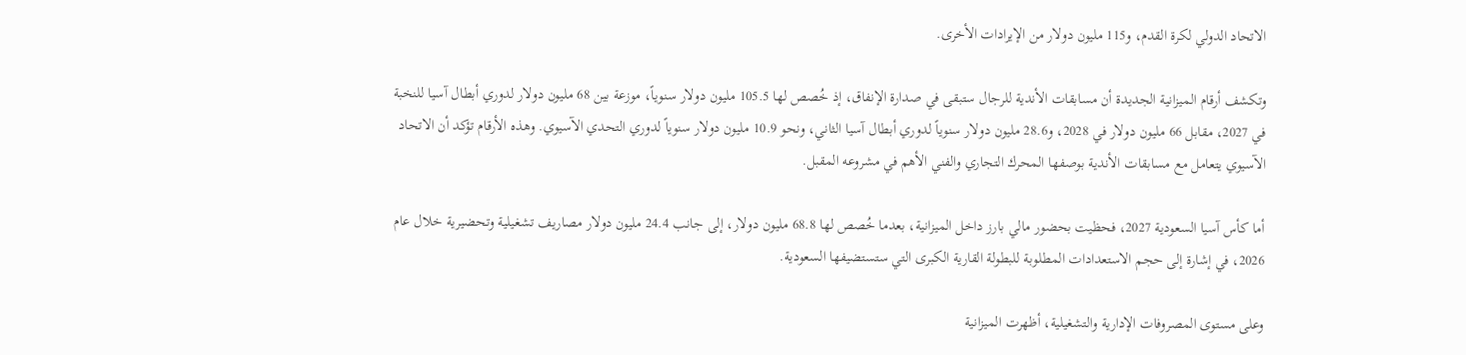الاتحاد الدولي لكرة القدم، و115 مليون دولار من الإيرادات الأخرى.

وتكشف أرقام الميزانية الجديدة أن مسابقات الأندية للرجال ستبقى في صدارة الإنفاق، إذ خُصص لها 105.5 مليون دولار سنوياً، موزعة بين 68 مليون دولار لدوري أبطال آسيا للنخبة في 2027، مقابل 66 مليون دولار في 2028، و28.6 مليون دولار سنوياً لدوري أبطال آسيا الثاني، ونحو 10.9 مليون دولار سنوياً لدوري التحدي الآسيوي. وهذه الأرقام تؤكد أن الاتحاد الآسيوي يتعامل مع مسابقات الأندية بوصفها المحرك التجاري والفني الأهم في مشروعه المقبل.

أما كأس آسيا السعودية 2027، فحظيت بحضور مالي بارز داخل الميزانية، بعدما خُصص لها 68.8 مليون دولار، إلى جانب 24.4 مليون دولار مصاريف تشغيلية وتحضيرية خلال عام 2026، في إشارة إلى حجم الاستعدادات المطلوبة للبطولة القارية الكبرى التي ستستضيفها السعودية.

وعلى مستوى المصروفات الإدارية والتشغيلية، أظهرت الميزانية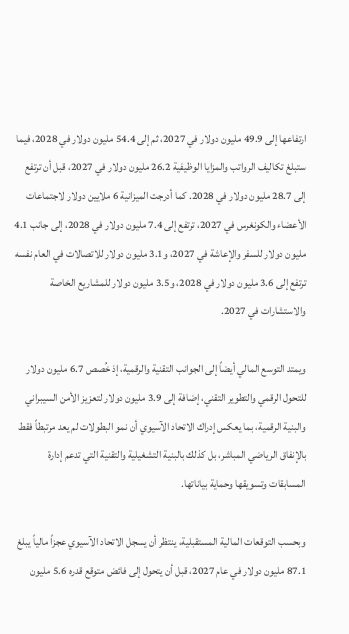ارتفاعها إلى 49.9 مليون دولار في 2027، ثم إلى 54.4 مليون دولار في 2028، فيما ستبلغ تكاليف الرواتب والمزايا الوظيفية 26.2 مليون دولار في 2027، قبل أن ترتفع إلى 28.7 مليون دولار في 2028. كما أدرجت الميزانية 6 ملايين دولار لاجتماعات الأعضاء والكونغرس في 2027، ترتفع إلى 7.4 مليون دولار في 2028، إلى جانب 4.1 مليون دولار للسفر والإعاشة في 2027، و3.1 مليون دولار للاتصالات في العام نفسه ترتفع إلى 3.6 مليون دولار في 2028، و3.5 مليون دولار للمشاريع الخاصة والاستشارات في 2027.

ويمتد التوسع المالي أيضاً إلى الجوانب التقنية والرقمية، إذ خُصص 6.7 مليون دولار للتحول الرقمي والتطوير التقني، إضافة إلى 3.9 مليون دولار لتعزيز الأمن السيبراني والبنية الرقمية، بما يعكس إدراك الاتحاد الآسيوي أن نمو البطولات لم يعد مرتبطاً فقط بالإنفاق الرياضي المباشر، بل كذلك بالبنية التشغيلية والتقنية التي تدعم إدارة المسابقات وتسويقها وحماية بياناتها.

وبحسب التوقعات المالية المستقبلية، ينتظر أن يسجل الاتحاد الآسيوي عجزاً مالياً يبلغ 87.1 مليون دولار في عام 2027، قبل أن يتحول إلى فائض متوقع قدره 5.6 مليون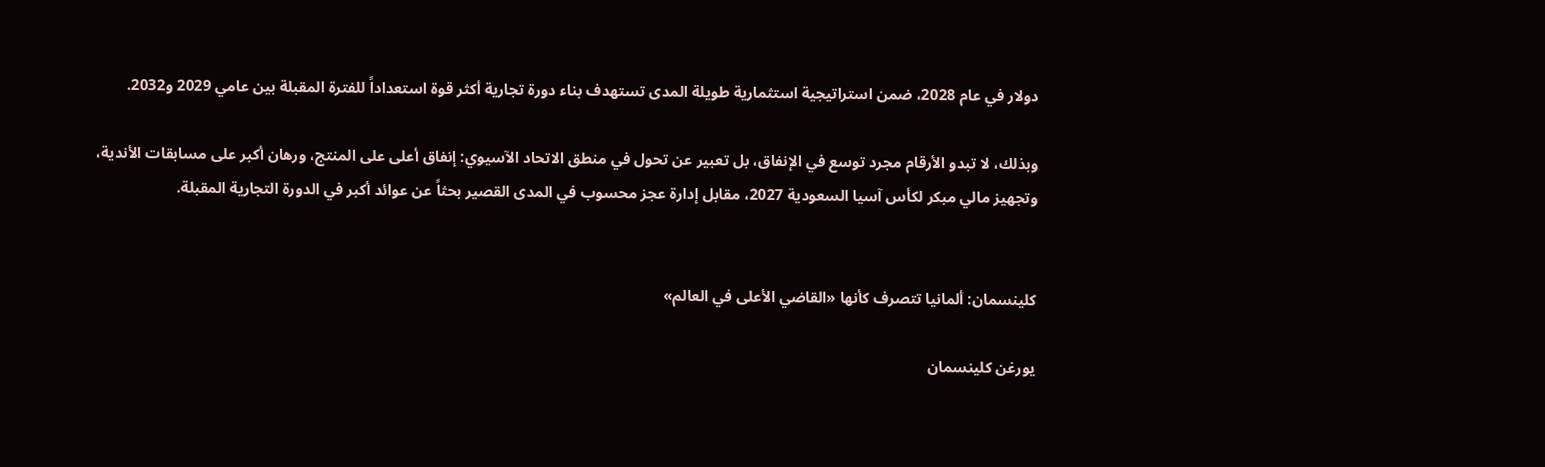دولار في عام 2028، ضمن استراتيجية استثمارية طويلة المدى تستهدف بناء دورة تجارية أكثر قوة استعداداً للفترة المقبلة بين عامي 2029 و2032.

وبذلك، لا تبدو الأرقام مجرد توسع في الإنفاق، بل تعبير عن تحول في منطق الاتحاد الآسيوي: إنفاق أعلى على المنتج، ورهان أكبر على مسابقات الأندية، وتجهيز مالي مبكر لكأس آسيا السعودية 2027، مقابل إدارة عجز محسوب في المدى القصير بحثاً عن عوائد أكبر في الدورة التجارية المقبلة.


كلينسمان: ألمانيا تتصرف كأنها «القاضي الأعلى في العالم»

يورغن كلينسمان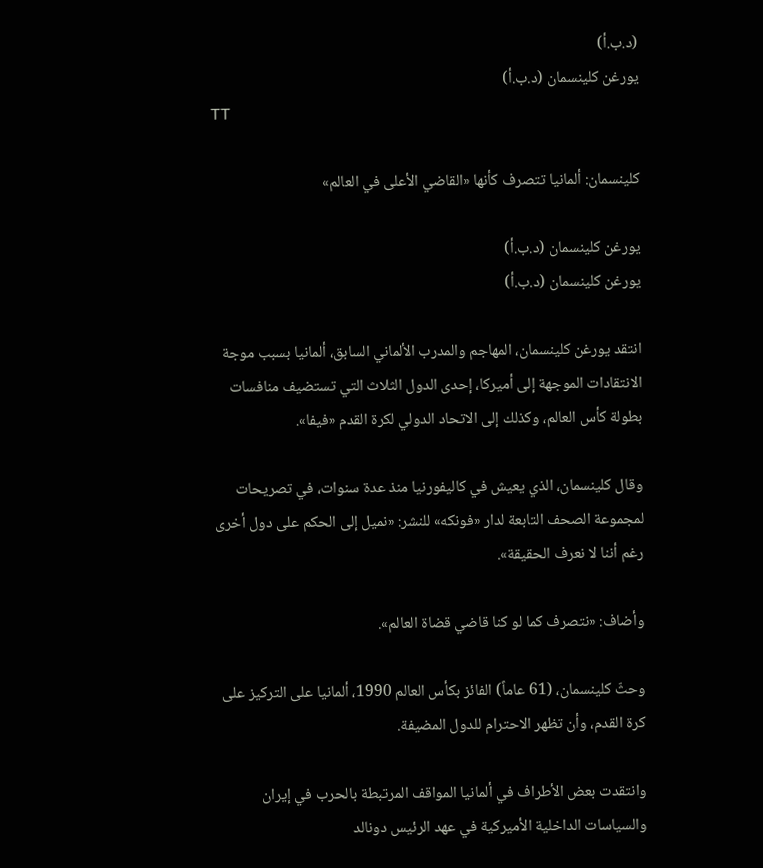(د.ب.أ)
يورغن كلينسمان (د.ب.أ)
TT

كلينسمان: ألمانيا تتصرف كأنها «القاضي الأعلى في العالم»

يورغن كلينسمان (د.ب.أ)
يورغن كلينسمان (د.ب.أ)

انتقد يورغن كلينسمان، المهاجم والمدرب الألماني السابق، ألمانيا بسبب موجة الانتقادات الموجهة إلى أميركا، إحدى الدول الثلاث التي تستضيف منافسات بطولة كأس العالم، وكذلك إلى الاتحاد الدولي لكرة القدم «فيفا».

وقال كلينسمان، الذي يعيش في كاليفورنيا منذ عدة سنوات، في تصريحات لمجموعة الصحف التابعة لدار «فونكه» للنشر: «نميل إلى الحكم على دول أخرى رغم أننا لا نعرف الحقيقة».

وأضاف: «نتصرف كما لو كنا قاضي قضاة العالم».

وحثّ كلينسمان، (61 عاماً) الفائز بكأس العالم 1990، ألمانيا على التركيز على كرة القدم، وأن تظهر الاحترام للدول المضيفة.

وانتقدت بعض الأطراف في ألمانيا المواقف المرتبطة بالحرب في إيران والسياسات الداخلية الأميركية في عهد الرئيس دونالد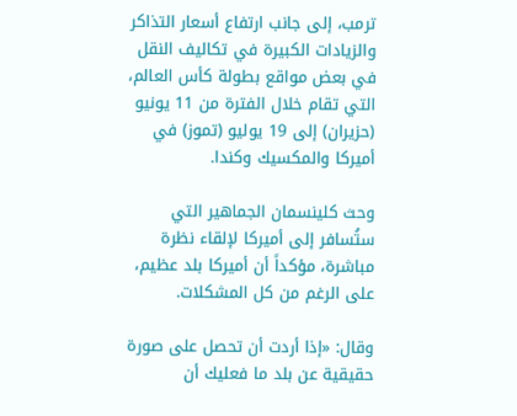ترمب، إلى جانب ارتفاع أسعار التذاكر والزيادات الكبيرة في تكاليف النقل في بعض مواقع بطولة كأس العالم، التي تقام خلال الفترة من 11 يونيو (حزيران) إلى 19 يوليو (تموز) في أميركا والمكسيك وكندا.

وحث كلينسمان الجماهير التي ستُسافر إلى أميركا لإلقاء نظرة مباشرة، مؤكداً أن أميركا بلد عظيم، على الرغم من كل المشكلات.

وقال: «إذا أردت أن تحصل على صورة حقيقية عن بلد ما فعليك أن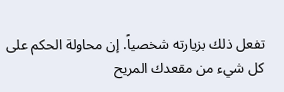تفعل ذلك بزيارته شخصياً. إن محاولة الحكم على كل شيء من مقعدك المريح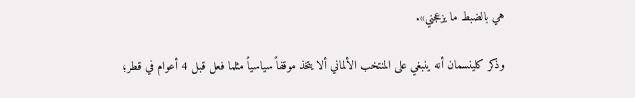هي بالضبط ما يزعجني».

وذكر كلينسمان أنه ينبغي على المنتخب الألماني ألا يتخذ موقفاً سياسياً مثلما فعل قبل 4 أعوام في قطر؛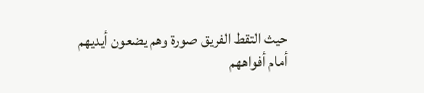حيث التقط الفريق صورة وهم يضعون أيديهم أمام أفواههم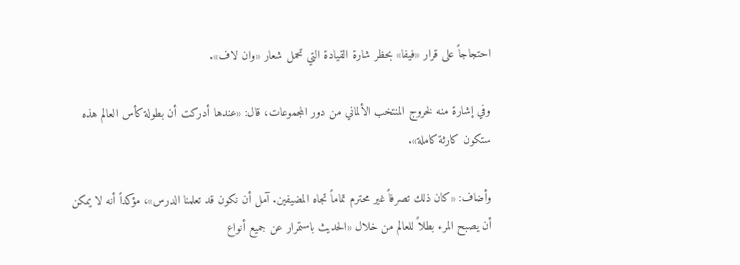احتجاجاً على قرار «فيفا» بحظر شارة القيادة التي تحمل شعار «وان لاف».

وفي إشارة منه لخروج المنتخب الألماني من دور المجموعات، قال: «عندها أدركت أن بطولة كأس العالم هذه ستكون كارثة كاملة».

وأضاف: «كان ذلك تصرفاً غير محترم تماماً تجاه المضيفين. آمل أن نكون قد تعلمنا الدرس»، مؤكداً أنه لا يمكن أن يصبح المرء بطلاً للعالم من خلال «الحديث باستمرار عن جميع أنواع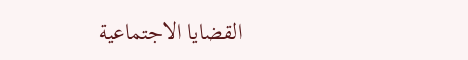القضايا الاجتماعية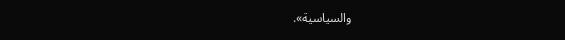والسياسية».